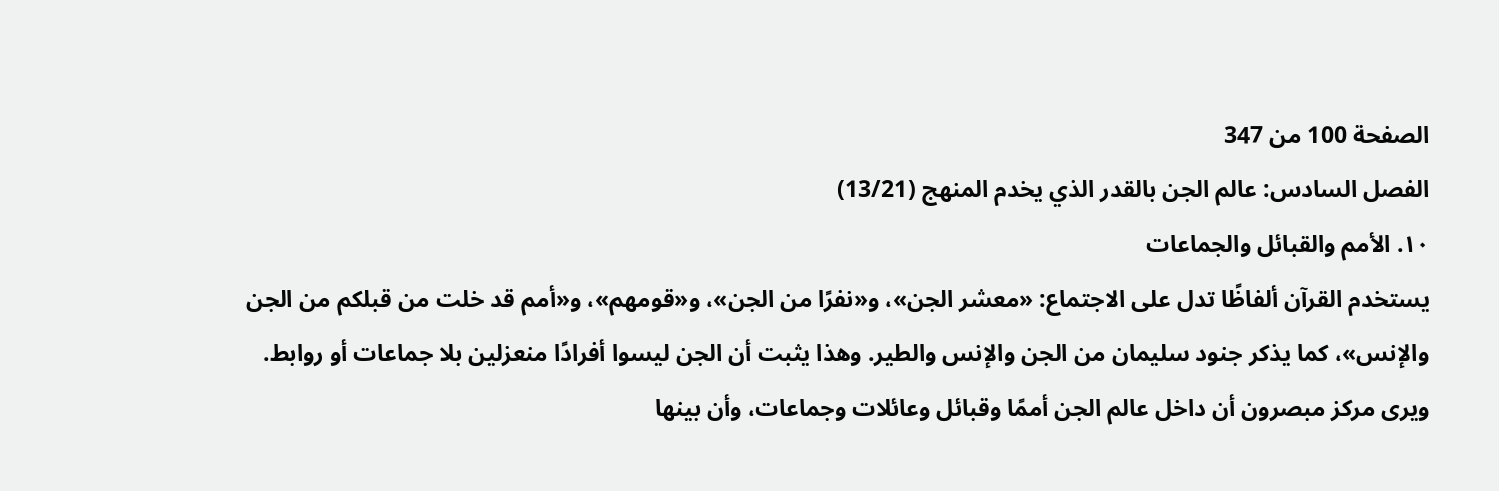الصفحة 100 من 347
الفصل السادس: عالم الجن بالقدر الذي يخدم المنهج (13/21)
١٠. الأمم والقبائل والجماعات
يستخدم القرآن ألفاظًا تدل على الاجتماع: «معشر الجن»، و«نفرًا من الجن»، و«قومهم»، و«أمم قد خلت من قبلكم من الجن والإنس»، كما يذكر جنود سليمان من الجن والإنس والطير. وهذا يثبت أن الجن ليسوا أفرادًا منعزلين بلا جماعات أو روابط.
ويرى مركز مبصرون أن داخل عالم الجن أممًا وقبائل وعائلات وجماعات، وأن بينها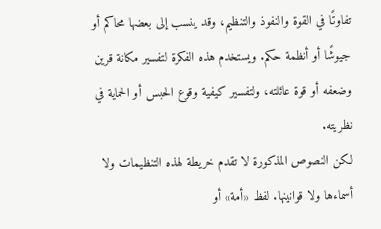تفاوتًا في القوة والنفوذ والتنظيم، وقد ينسب إلى بعضها محاكم أو جيوشًا أو أنظمة حكم. ويستخدم هذه الفكرة لتفسير مكانة قرين وضعفه أو قوة عائلته، ولتفسير كيفية وقوع الحبس أو الحماية في نظريته.
لكن النصوص المذكورة لا تقدم خريطة لهذه التنظيمات ولا أسماءها ولا قوانينها. لفظ «أمة» أو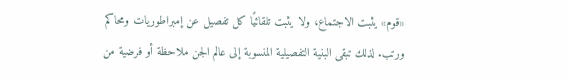«قوم» يثبت الاجتماع، ولا يثبت تلقائيًا كل تفصيل عن إمبراطوريات ومحاكم ورتب. لذلك تبقى البنية التفصيلية المنسوبة إلى عالم الجن ملاحظة أو فرضية من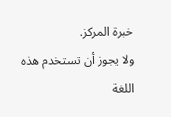خبرة المركز.
ولا يجوز أن تستخدم هذه اللغة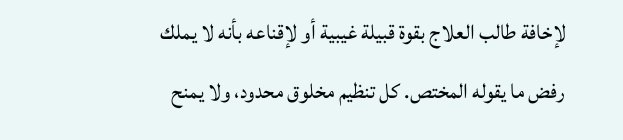لإخافة طالب العلاج بقوة قبيلة غيبية أو لإقناعه بأنه لا يملك رفض ما يقوله المختص. كل تنظيم مخلوق محدود، ولا يمنح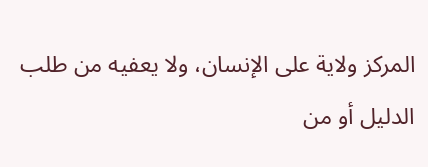المركز ولاية على الإنسان، ولا يعفيه من طلب الدليل أو من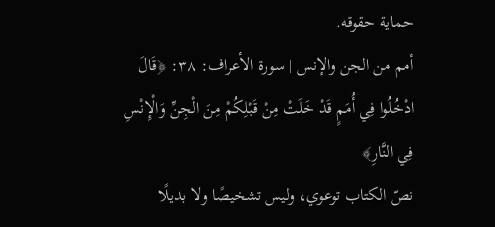حماية حقوقه.
أمم من الجن والإنس | سورة الأعراف: ٣٨: ﴿قَالَ ادْخُلُوا فِي أُمَمٍ قَدْ خَلَتْ مِنْ قَبْلِكُمْ مِنَ الْجِنِّ وَالْإِنْسِ فِي النَّارِ﴾
نصّ الكتاب توعوي، وليس تشخيصًا ولا بديلًا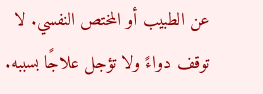عن الطبيب أو المختص النفسي. لا توقف دواءً ولا تؤجل علاجًا بسببه.